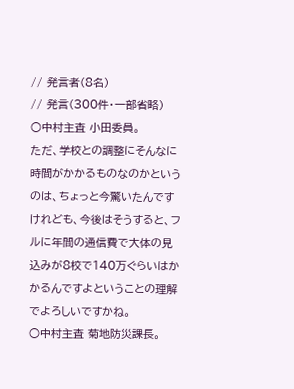// 発言者(8名)
// 発言(300件・一部省略)
○中村主査 小田委員。
ただ、学校との調整にそんなに時間がかかるものなのかというのは、ちょっと今驚いたんですけれども、今後はそうすると、フルに年間の通信費で大体の見込みが8校で140万ぐらいはかかるんですよということの理解でよろしいですかね。
○中村主査 菊地防災課長。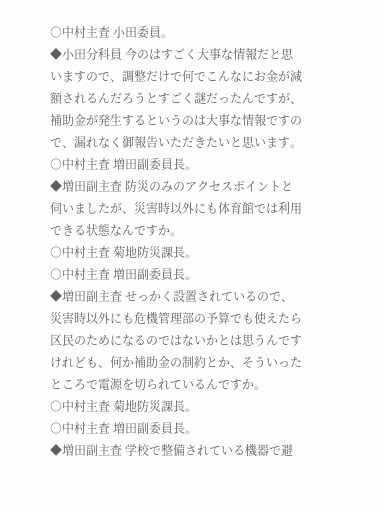○中村主査 小田委員。
◆小田分科員 今のはすごく大事な情報だと思いますので、調整だけで何でこんなにお金が減額されるんだろうとすごく謎だったんですが、補助金が発生するというのは大事な情報ですので、漏れなく御報告いただきたいと思います。
○中村主査 増田副委員長。
◆増田副主査 防災のみのアクセスポイントと伺いましたが、災害時以外にも体育館では利用できる状態なんですか。
○中村主査 菊地防災課長。
○中村主査 増田副委員長。
◆増田副主査 せっかく設置されているので、災害時以外にも危機管理部の予算でも使えたら区民のためになるのではないかとは思うんですけれども、何か補助金の制約とか、そういったところで電源を切られているんですか。
○中村主査 菊地防災課長。
○中村主査 増田副委員長。
◆増田副主査 学校で整備されている機器で避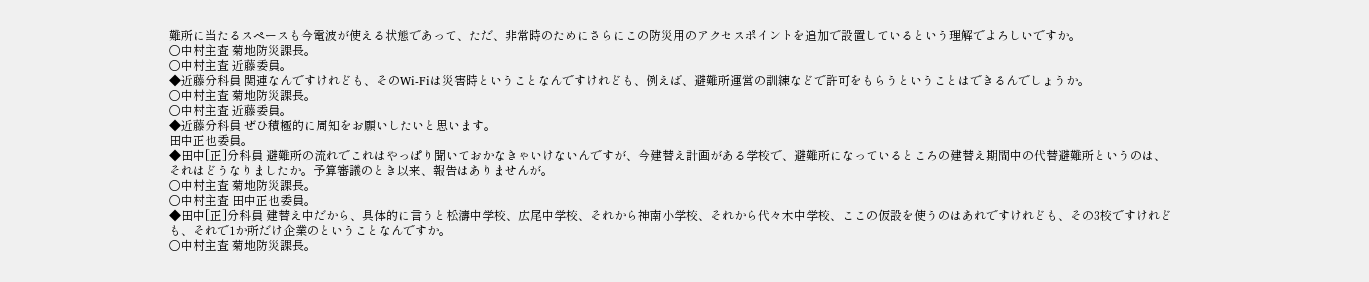難所に当たるスペースも今電波が使える状態であって、ただ、非常時のためにさらにこの防災用のアクセスポイントを追加で設置しているという理解でよろしいですか。
○中村主査 菊地防災課長。
○中村主査 近藤委員。
◆近藤分科員 関連なんですけれども、そのWi-Fiは災害時ということなんですけれども、例えば、避難所運営の訓練などで許可をもらうということはできるんでしょうか。
○中村主査 菊地防災課長。
○中村主査 近藤委員。
◆近藤分科員 ぜひ積極的に周知をお願いしたいと思います。
田中正也委員。
◆田中[正]分科員 避難所の流れでこれはやっぱり聞いておかなきゃいけないんですが、今建替え計画がある学校で、避難所になっているところの建替え期間中の代替避難所というのは、それはどうなりましたか。予算審議のとき以来、報告はありませんが。
○中村主査 菊地防災課長。
○中村主査 田中正也委員。
◆田中[正]分科員 建替え中だから、具体的に言うと松濤中学校、広尾中学校、それから神南小学校、それから代々木中学校、ここの仮設を使うのはあれですけれども、その3校ですけれども、それで1か所だけ企業のということなんですか。
○中村主査 菊地防災課長。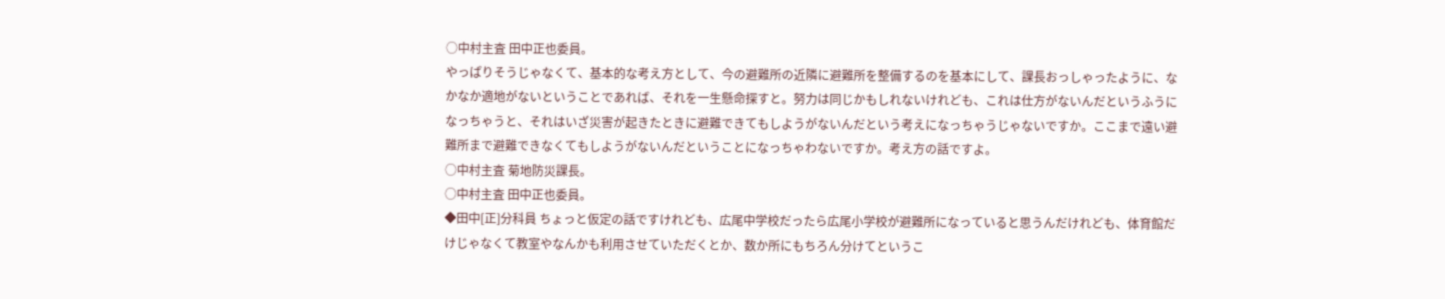○中村主査 田中正也委員。
やっぱりそうじゃなくて、基本的な考え方として、今の避難所の近隣に避難所を整備するのを基本にして、課長おっしゃったように、なかなか適地がないということであれば、それを一生懸命探すと。努力は同じかもしれないけれども、これは仕方がないんだというふうになっちゃうと、それはいざ災害が起きたときに避難できてもしようがないんだという考えになっちゃうじゃないですか。ここまで遠い避難所まで避難できなくてもしようがないんだということになっちゃわないですか。考え方の話ですよ。
○中村主査 菊地防災課長。
○中村主査 田中正也委員。
◆田中[正]分科員 ちょっと仮定の話ですけれども、広尾中学校だったら広尾小学校が避難所になっていると思うんだけれども、体育館だけじゃなくて教室やなんかも利用させていただくとか、数か所にもちろん分けてというこ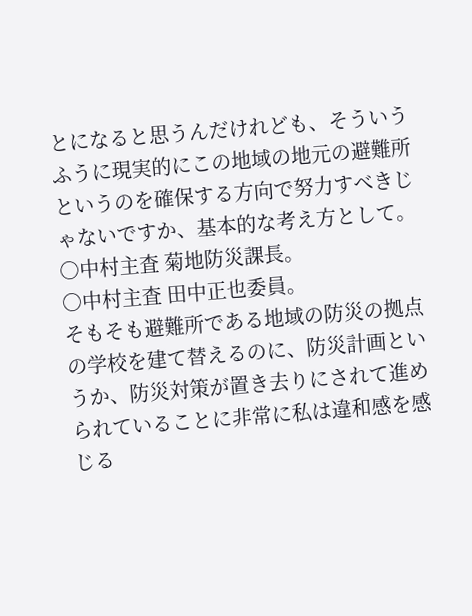とになると思うんだけれども、そういうふうに現実的にこの地域の地元の避難所というのを確保する方向で努力すべきじゃないですか、基本的な考え方として。
○中村主査 菊地防災課長。
○中村主査 田中正也委員。
そもそも避難所である地域の防災の拠点の学校を建て替えるのに、防災計画というか、防災対策が置き去りにされて進められていることに非常に私は違和感を感じる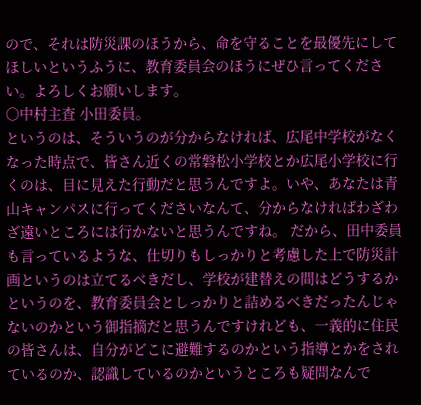ので、それは防災課のほうから、命を守ることを最優先にしてほしいというふうに、教育委員会のほうにぜひ言ってください。よろしくお願いします。
○中村主査 小田委員。
というのは、そういうのが分からなければ、広尾中学校がなくなった時点で、皆さん近くの常磐松小学校とか広尾小学校に行くのは、目に見えた行動だと思うんですよ。いや、あなたは青山キャンパスに行ってくださいなんて、分からなければわざわざ遠いところには行かないと思うんですね。 だから、田中委員も言っているような、仕切りもしっかりと考慮した上で防災計画というのは立てるべきだし、学校が建替えの間はどうするかというのを、教育委員会としっかりと詰めるべきだったんじゃないのかという御指摘だと思うんですけれども、一義的に住民の皆さんは、自分がどこに避難するのかという指導とかをされているのか、認識しているのかというところも疑問なんで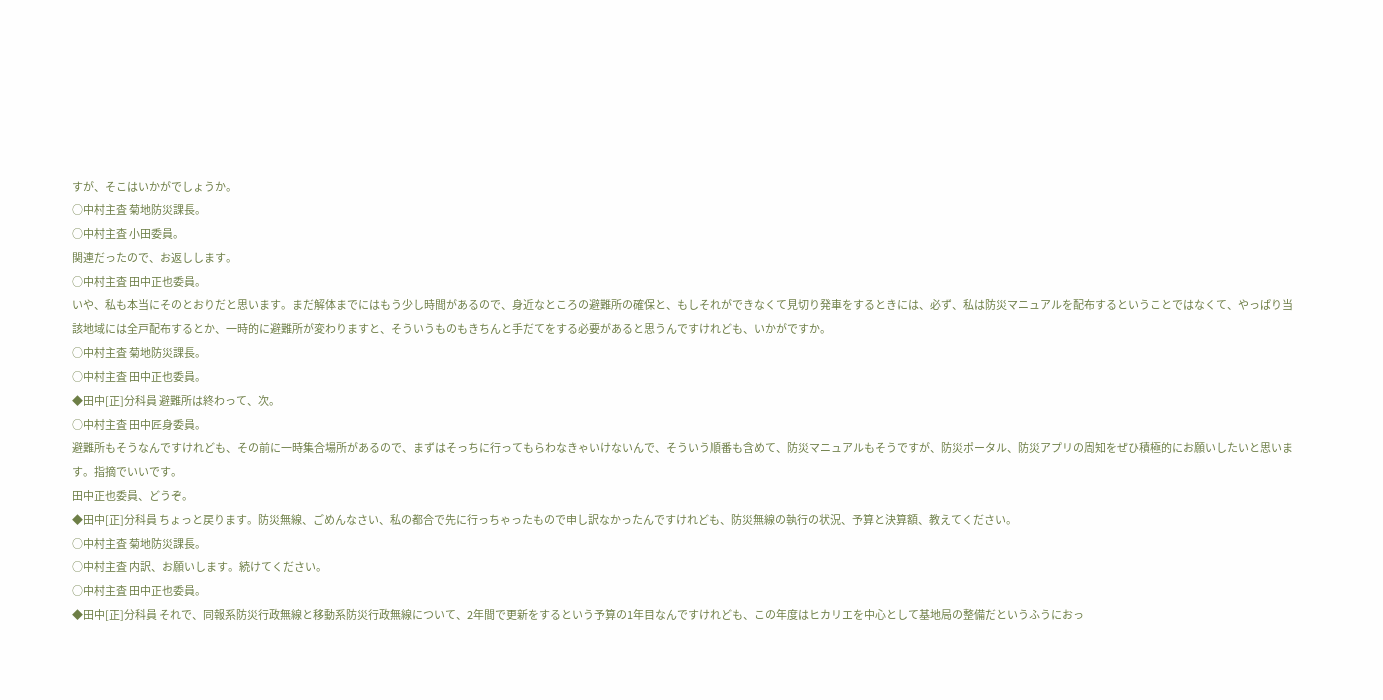すが、そこはいかがでしょうか。
○中村主査 菊地防災課長。
○中村主査 小田委員。
関連だったので、お返しします。
○中村主査 田中正也委員。
いや、私も本当にそのとおりだと思います。まだ解体までにはもう少し時間があるので、身近なところの避難所の確保と、もしそれができなくて見切り発車をするときには、必ず、私は防災マニュアルを配布するということではなくて、やっぱり当該地域には全戸配布するとか、一時的に避難所が変わりますと、そういうものもきちんと手だてをする必要があると思うんですけれども、いかがですか。
○中村主査 菊地防災課長。
○中村主査 田中正也委員。
◆田中[正]分科員 避難所は終わって、次。
○中村主査 田中匠身委員。
避難所もそうなんですけれども、その前に一時集合場所があるので、まずはそっちに行ってもらわなきゃいけないんで、そういう順番も含めて、防災マニュアルもそうですが、防災ポータル、防災アプリの周知をぜひ積極的にお願いしたいと思います。指摘でいいです。
田中正也委員、どうぞ。
◆田中[正]分科員 ちょっと戻ります。防災無線、ごめんなさい、私の都合で先に行っちゃったもので申し訳なかったんですけれども、防災無線の執行の状況、予算と決算額、教えてください。
○中村主査 菊地防災課長。
○中村主査 内訳、お願いします。続けてください。
○中村主査 田中正也委員。
◆田中[正]分科員 それで、同報系防災行政無線と移動系防災行政無線について、2年間で更新をするという予算の1年目なんですけれども、この年度はヒカリエを中心として基地局の整備だというふうにおっ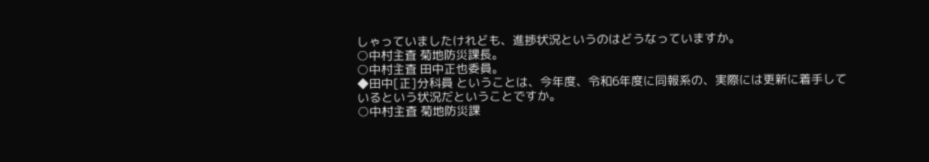しゃっていましたけれども、進捗状況というのはどうなっていますか。
○中村主査 菊地防災課長。
○中村主査 田中正也委員。
◆田中[正]分科員 ということは、今年度、令和6年度に同報系の、実際には更新に着手しているという状況だということですか。
○中村主査 菊地防災課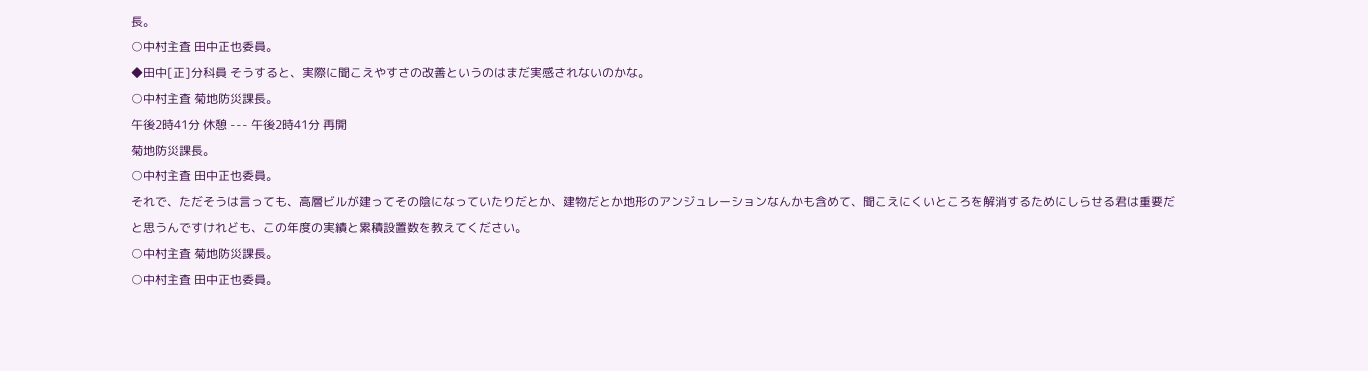長。
○中村主査 田中正也委員。
◆田中[正]分科員 そうすると、実際に聞こえやすさの改善というのはまだ実感されないのかな。
○中村主査 菊地防災課長。
午後2時41分 休憩 --- 午後2時41分 再開
菊地防災課長。
○中村主査 田中正也委員。
それで、ただそうは言っても、高層ビルが建ってその陰になっていたりだとか、建物だとか地形のアンジュレーションなんかも含めて、聞こえにくいところを解消するためにしらせる君は重要だと思うんですけれども、この年度の実績と累積設置数を教えてください。
○中村主査 菊地防災課長。
○中村主査 田中正也委員。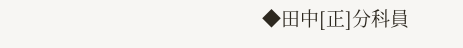◆田中[正]分科員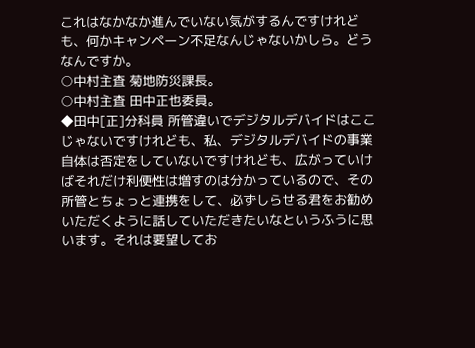これはなかなか進んでいない気がするんですけれども、何かキャンペーン不足なんじゃないかしら。どうなんですか。
○中村主査 菊地防災課長。
○中村主査 田中正也委員。
◆田中[正]分科員 所管違いでデジタルデバイドはここじゃないですけれども、私、デジタルデバイドの事業自体は否定をしていないですけれども、広がっていけばそれだけ利便性は増すのは分かっているので、その所管とちょっと連携をして、必ずしらせる君をお勧めいただくように話していただきたいなというふうに思います。それは要望してお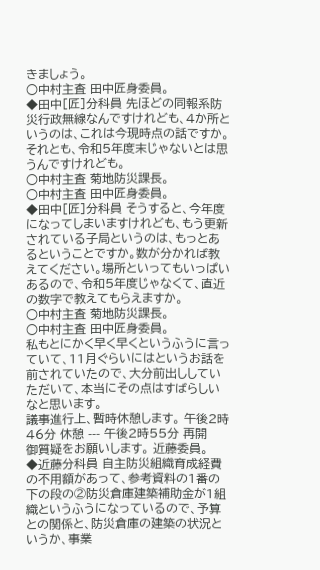きましょう。
○中村主査 田中匠身委員。
◆田中[匠]分科員 先ほどの同報系防災行政無線なんですけれども、4か所というのは、これは今現時点の話ですか。それとも、令和5年度末じゃないとは思うんですけれども。
○中村主査 菊地防災課長。
○中村主査 田中匠身委員。
◆田中[匠]分科員 そうすると、今年度になってしまいますけれども、もう更新されている子局というのは、もっとあるということですか。数が分かれば教えてください。場所といってもいっぱいあるので、令和5年度じゃなくて、直近の数字で教えてもらえますか。
○中村主査 菊地防災課長。
○中村主査 田中匠身委員。
私もとにかく早く早くというふうに言っていて、11月ぐらいにはというお話を前されていたので、大分前出ししていただいて、本当にその点はすばらしいなと思います。
議事進行上、暫時休憩します。 午後2時46分 休憩 --- 午後2時55分 再開
御質疑をお願いします。 近藤委員。
◆近藤分科員 自主防災組織育成経費の不用額があって、参考資料の1番の下の段の②防災倉庫建築補助金が1組織というふうになっているので、予算との関係と、防災倉庫の建築の状況というか、事業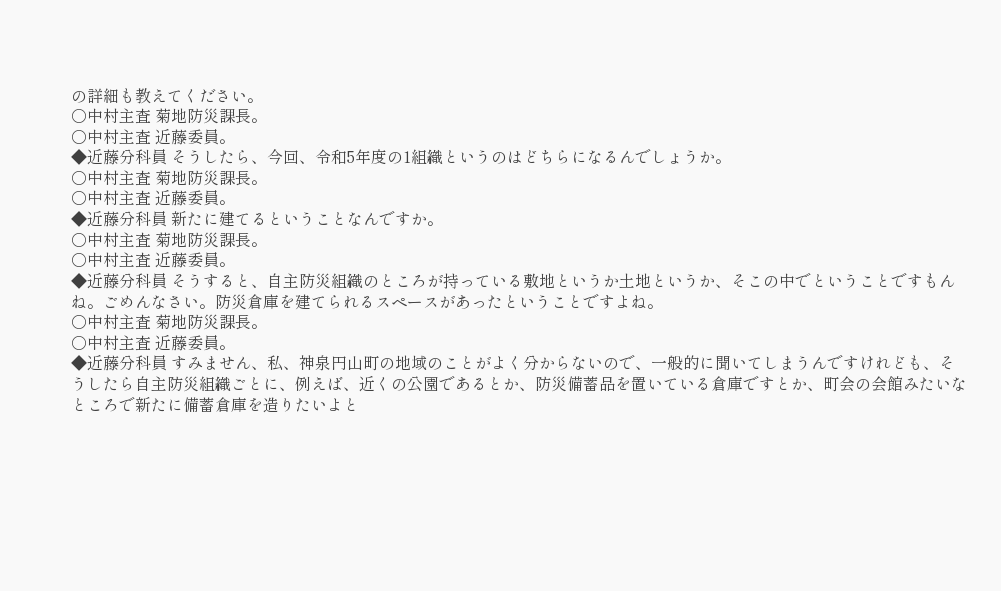の詳細も教えてください。
○中村主査 菊地防災課長。
○中村主査 近藤委員。
◆近藤分科員 そうしたら、今回、令和5年度の1組織というのはどちらになるんでしょうか。
○中村主査 菊地防災課長。
○中村主査 近藤委員。
◆近藤分科員 新たに建てるということなんですか。
○中村主査 菊地防災課長。
○中村主査 近藤委員。
◆近藤分科員 そうすると、自主防災組織のところが持っている敷地というか土地というか、そこの中でということですもんね。ごめんなさい。防災倉庫を建てられるスペースがあったということですよね。
○中村主査 菊地防災課長。
○中村主査 近藤委員。
◆近藤分科員 すみません、私、神泉円山町の地域のことがよく分からないので、一般的に聞いてしまうんですけれども、そうしたら自主防災組織ごとに、例えば、近くの公園であるとか、防災備蓄品を置いている倉庫ですとか、町会の会館みたいなところで新たに備蓄倉庫を造りたいよと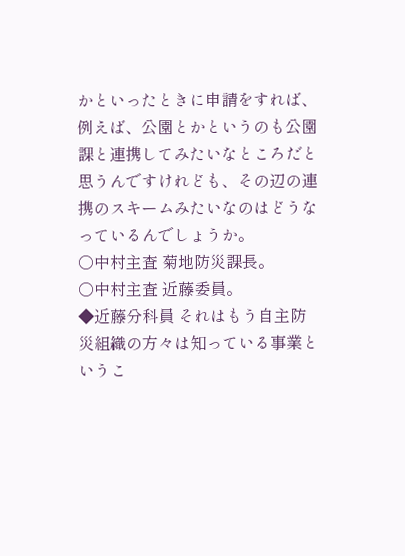かといったときに申請をすれば、例えば、公園とかというのも公園課と連携してみたいなところだと思うんですけれども、その辺の連携のスキームみたいなのはどうなっているんでしょうか。
○中村主査 菊地防災課長。
○中村主査 近藤委員。
◆近藤分科員 それはもう自主防災組織の方々は知っている事業というこ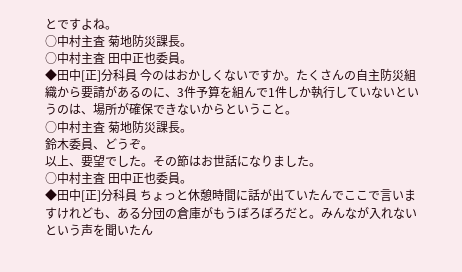とですよね。
○中村主査 菊地防災課長。
○中村主査 田中正也委員。
◆田中[正]分科員 今のはおかしくないですか。たくさんの自主防災組織から要請があるのに、3件予算を組んで1件しか執行していないというのは、場所が確保できないからということ。
○中村主査 菊地防災課長。
鈴木委員、どうぞ。
以上、要望でした。その節はお世話になりました。
○中村主査 田中正也委員。
◆田中[正]分科員 ちょっと休憩時間に話が出ていたんでここで言いますけれども、ある分団の倉庫がもうぼろぼろだと。みんなが入れないという声を聞いたん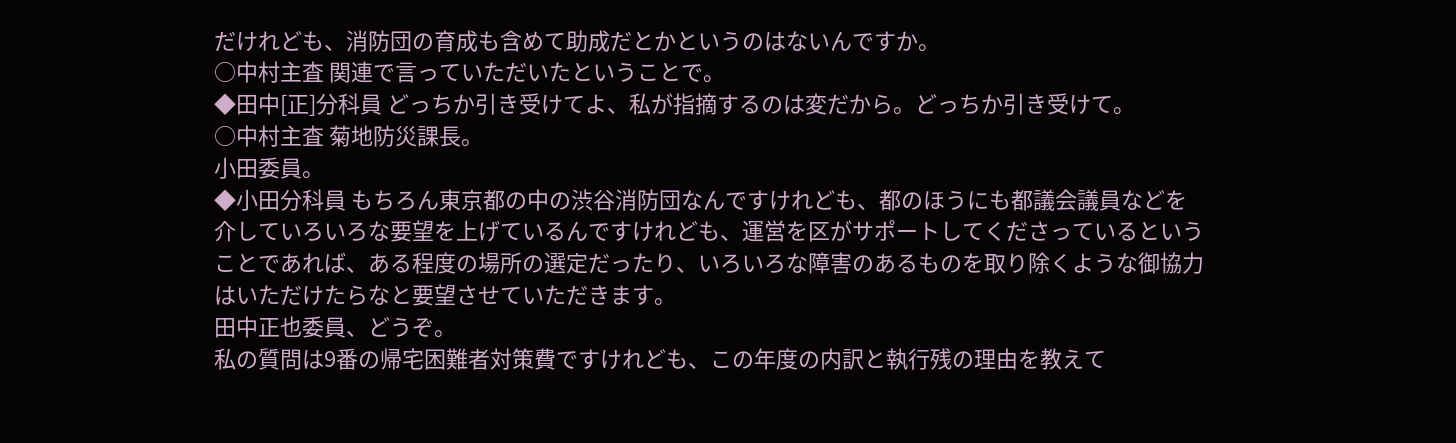だけれども、消防団の育成も含めて助成だとかというのはないんですか。
○中村主査 関連で言っていただいたということで。
◆田中[正]分科員 どっちか引き受けてよ、私が指摘するのは変だから。どっちか引き受けて。
○中村主査 菊地防災課長。
小田委員。
◆小田分科員 もちろん東京都の中の渋谷消防団なんですけれども、都のほうにも都議会議員などを介していろいろな要望を上げているんですけれども、運営を区がサポートしてくださっているということであれば、ある程度の場所の選定だったり、いろいろな障害のあるものを取り除くような御協力はいただけたらなと要望させていただきます。
田中正也委員、どうぞ。
私の質問は9番の帰宅困難者対策費ですけれども、この年度の内訳と執行残の理由を教えて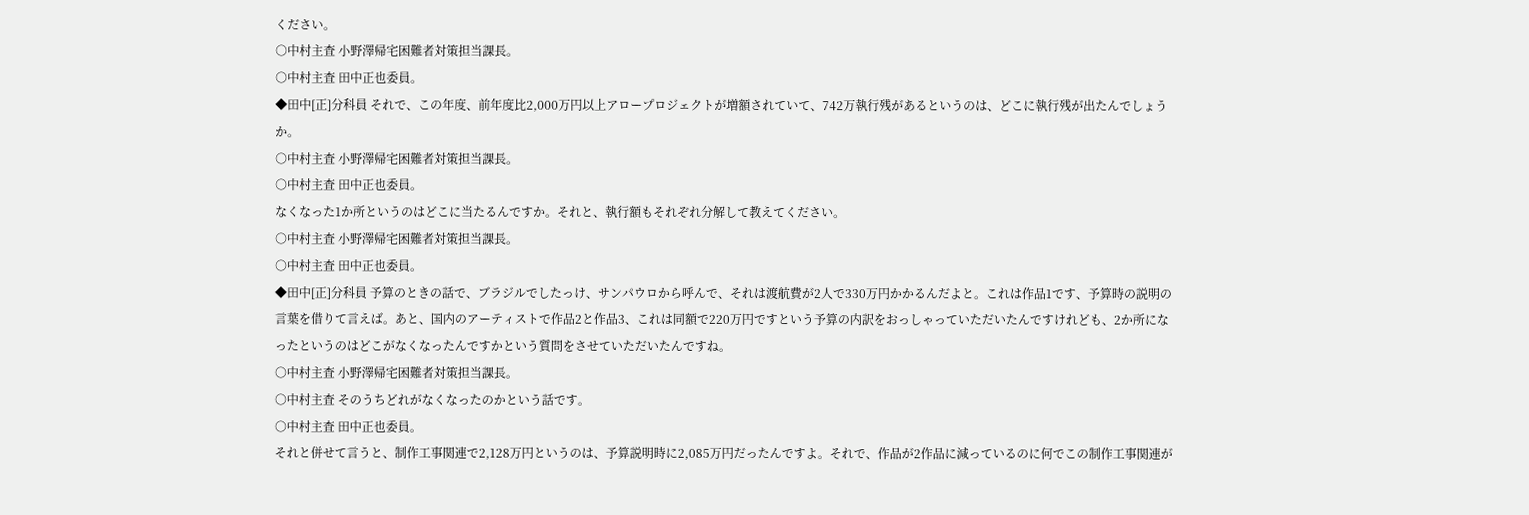ください。
○中村主査 小野澤帰宅困難者対策担当課長。
○中村主査 田中正也委員。
◆田中[正]分科員 それで、この年度、前年度比2,000万円以上アロープロジェクトが増額されていて、742万執行残があるというのは、どこに執行残が出たんでしょうか。
○中村主査 小野澤帰宅困難者対策担当課長。
○中村主査 田中正也委員。
なくなった1か所というのはどこに当たるんですか。それと、執行額もそれぞれ分解して教えてください。
○中村主査 小野澤帰宅困難者対策担当課長。
○中村主査 田中正也委員。
◆田中[正]分科員 予算のときの話で、ブラジルでしたっけ、サンパウロから呼んで、それは渡航費が2人で330万円かかるんだよと。これは作品1です、予算時の説明の言葉を借りて言えば。あと、国内のアーティストで作品2と作品3、これは同額で220万円ですという予算の内訳をおっしゃっていただいたんですけれども、2か所になったというのはどこがなくなったんですかという質問をさせていただいたんですね。
○中村主査 小野澤帰宅困難者対策担当課長。
○中村主査 そのうちどれがなくなったのかという話です。
○中村主査 田中正也委員。
それと併せて言うと、制作工事関連で2,128万円というのは、予算説明時に2,085万円だったんですよ。それで、作品が2作品に減っているのに何でこの制作工事関連が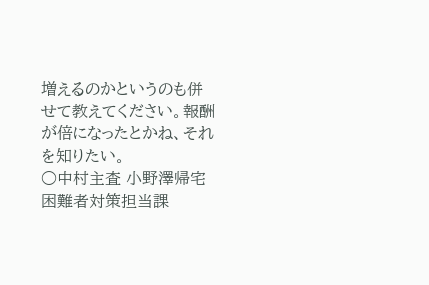増えるのかというのも併せて教えてください。報酬が倍になったとかね、それを知りたい。
○中村主査 小野澤帰宅困難者対策担当課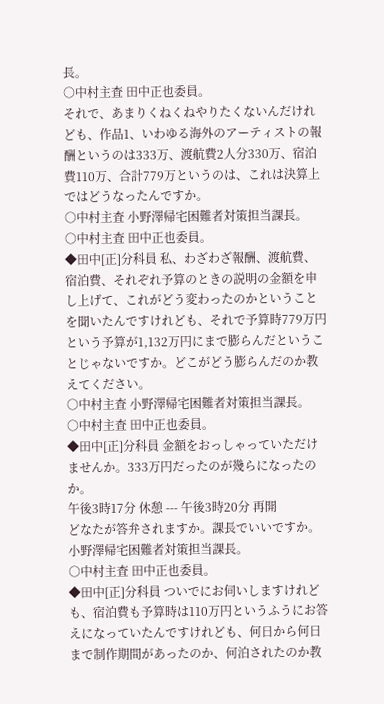長。
○中村主査 田中正也委員。
それで、あまりくねくねやりたくないんだけれども、作品1、いわゆる海外のアーティストの報酬というのは333万、渡航費2人分330万、宿泊費110万、合計779万というのは、これは決算上ではどうなったんですか。
○中村主査 小野澤帰宅困難者対策担当課長。
○中村主査 田中正也委員。
◆田中[正]分科員 私、わざわざ報酬、渡航費、宿泊費、それぞれ予算のときの説明の金額を申し上げて、これがどう変わったのかということを聞いたんですけれども、それで予算時779万円という予算が1,132万円にまで膨らんだということじゃないですか。どこがどう膨らんだのか教えてください。
○中村主査 小野澤帰宅困難者対策担当課長。
○中村主査 田中正也委員。
◆田中[正]分科員 金額をおっしゃっていただけませんか。333万円だったのが幾らになったのか。
午後3時17分 休憩 --- 午後3時20分 再開
どなたが答弁されますか。課長でいいですか。 小野澤帰宅困難者対策担当課長。
○中村主査 田中正也委員。
◆田中[正]分科員 ついでにお伺いしますけれども、宿泊費も予算時は110万円というふうにお答えになっていたんですけれども、何日から何日まで制作期間があったのか、何泊されたのか教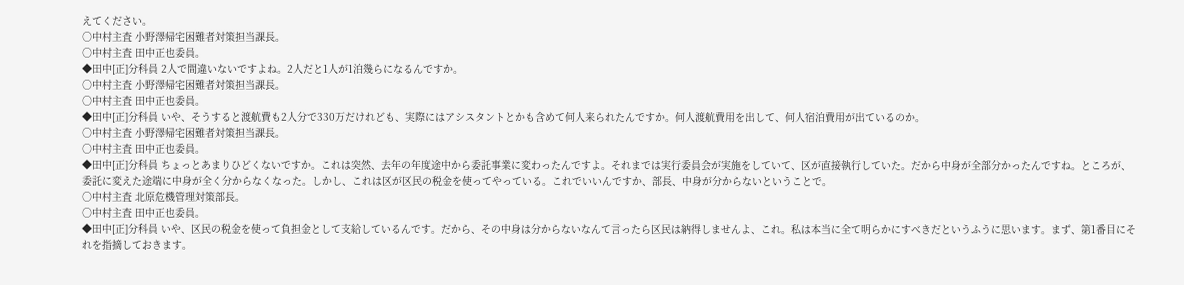えてください。
○中村主査 小野澤帰宅困難者対策担当課長。
○中村主査 田中正也委員。
◆田中[正]分科員 2人で間違いないですよね。2人だと1人が1泊幾らになるんですか。
○中村主査 小野澤帰宅困難者対策担当課長。
○中村主査 田中正也委員。
◆田中[正]分科員 いや、そうすると渡航費も2人分で330万だけれども、実際にはアシスタントとかも含めて何人来られたんですか。何人渡航費用を出して、何人宿泊費用が出ているのか。
○中村主査 小野澤帰宅困難者対策担当課長。
○中村主査 田中正也委員。
◆田中[正]分科員 ちょっとあまりひどくないですか。これは突然、去年の年度途中から委託事業に変わったんですよ。それまでは実行委員会が実施をしていて、区が直接執行していた。だから中身が全部分かったんですね。ところが、委託に変えた途端に中身が全く分からなくなった。しかし、これは区が区民の税金を使ってやっている。これでいいんですか、部長、中身が分からないということで。
○中村主査 北原危機管理対策部長。
○中村主査 田中正也委員。
◆田中[正]分科員 いや、区民の税金を使って負担金として支給しているんです。だから、その中身は分からないなんて言ったら区民は納得しませんよ、これ。私は本当に全て明らかにすべきだというふうに思います。まず、第1番目にそれを指摘しておきます。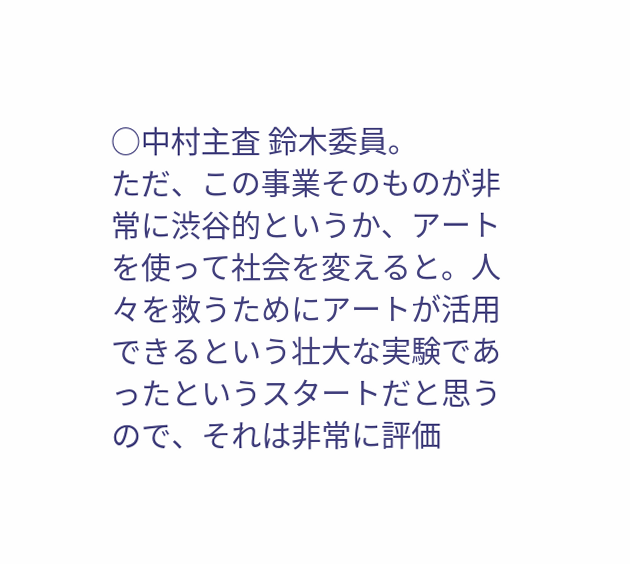○中村主査 鈴木委員。
ただ、この事業そのものが非常に渋谷的というか、アートを使って社会を変えると。人々を救うためにアートが活用できるという壮大な実験であったというスタートだと思うので、それは非常に評価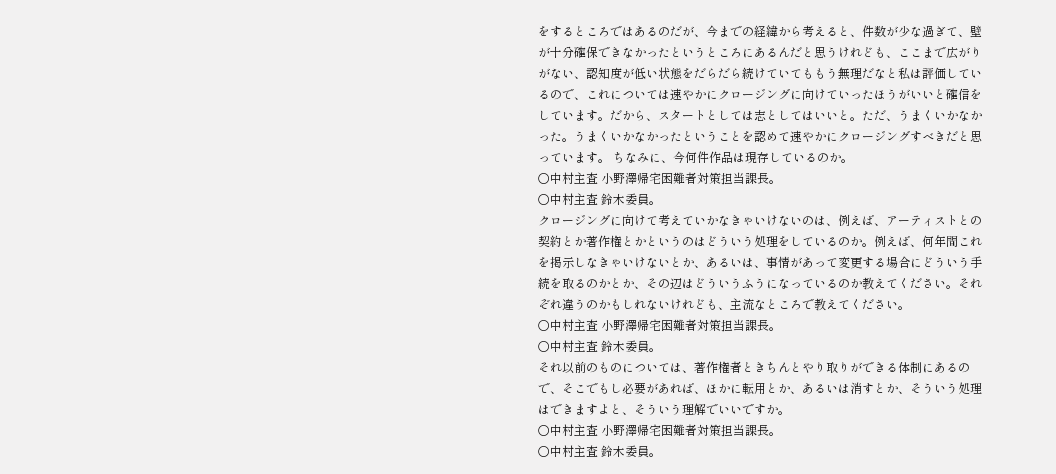をするところではあるのだが、今までの経緯から考えると、件数が少な過ぎて、壁が十分確保できなかったというところにあるんだと思うけれども、ここまで広がりがない、認知度が低い状態をだらだら続けていてももう無理だなと私は評価しているので、これについては速やかにクロージングに向けていったほうがいいと確信をしています。だから、スタートとしては志としてはいいと。ただ、うまくいかなかった。うまくいかなかったということを認めて速やかにクロージングすべきだと思っています。 ちなみに、今何件作品は現存しているのか。
○中村主査 小野澤帰宅困難者対策担当課長。
○中村主査 鈴木委員。
クロージングに向けて考えていかなきゃいけないのは、例えば、アーティストとの契約とか著作権とかというのはどういう処理をしているのか。例えば、何年間これを掲示しなきゃいけないとか、あるいは、事情があって変更する場合にどういう手続を取るのかとか、その辺はどういうふうになっているのか教えてください。それぞれ違うのかもしれないけれども、主流なところで教えてください。
○中村主査 小野澤帰宅困難者対策担当課長。
○中村主査 鈴木委員。
それ以前のものについては、著作権者ときちんとやり取りができる体制にあるので、そこでもし必要があれば、ほかに転用とか、あるいは消すとか、そういう処理はできますよと、そういう理解でいいですか。
○中村主査 小野澤帰宅困難者対策担当課長。
○中村主査 鈴木委員。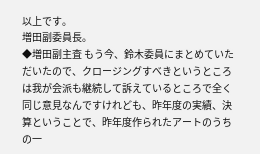以上です。
増田副委員長。
◆増田副主査 もう今、鈴木委員にまとめていただいたので、クロージングすべきというところは我が会派も継続して訴えているところで全く同じ意見なんですけれども、昨年度の実績、決算ということで、昨年度作られたアートのうちの一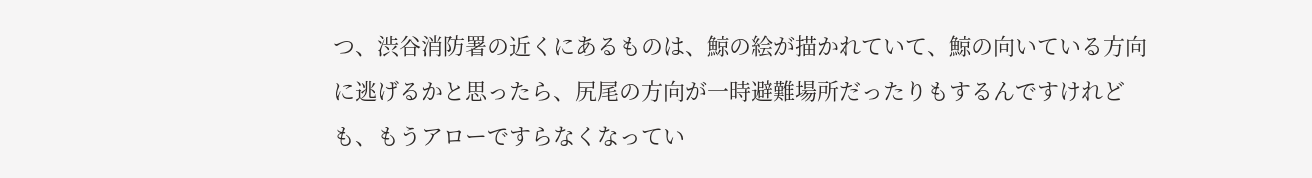つ、渋谷消防署の近くにあるものは、鯨の絵が描かれていて、鯨の向いている方向に逃げるかと思ったら、尻尾の方向が一時避難場所だったりもするんですけれども、もうアローですらなくなってい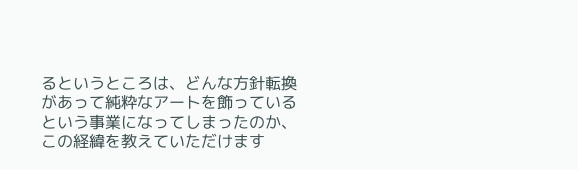るというところは、どんな方針転換があって純粋なアートを飾っているという事業になってしまったのか、この経緯を教えていただけます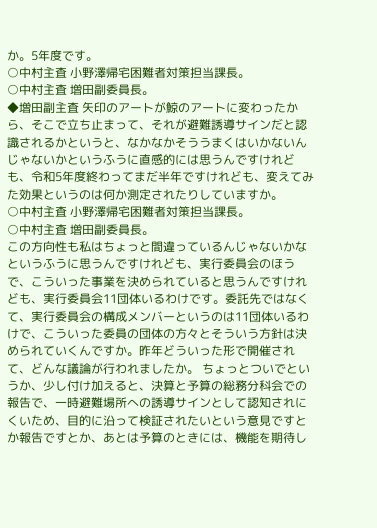か。5年度です。
○中村主査 小野澤帰宅困難者対策担当課長。
○中村主査 増田副委員長。
◆増田副主査 矢印のアートが鯨のアートに変わったから、そこで立ち止まって、それが避難誘導サインだと認識されるかというと、なかなかそううまくはいかないんじゃないかというふうに直感的には思うんですけれども、令和5年度終わってまだ半年ですけれども、変えてみた効果というのは何か測定されたりしていますか。
○中村主査 小野澤帰宅困難者対策担当課長。
○中村主査 増田副委員長。
この方向性も私はちょっと間違っているんじゃないかなというふうに思うんですけれども、実行委員会のほうで、こういった事業を決められていると思うんですけれども、実行委員会11団体いるわけです。委託先ではなくて、実行委員会の構成メンバーというのは11団体いるわけで、こういった委員の団体の方々とそういう方針は決められていくんですか。昨年どういった形で開催されて、どんな議論が行われましたか。 ちょっとついでというか、少し付け加えると、決算と予算の総務分科会での報告で、一時避難場所への誘導サインとして認知されにくいため、目的に沿って検証されたいという意見ですとか報告ですとか、あとは予算のときには、機能を期待し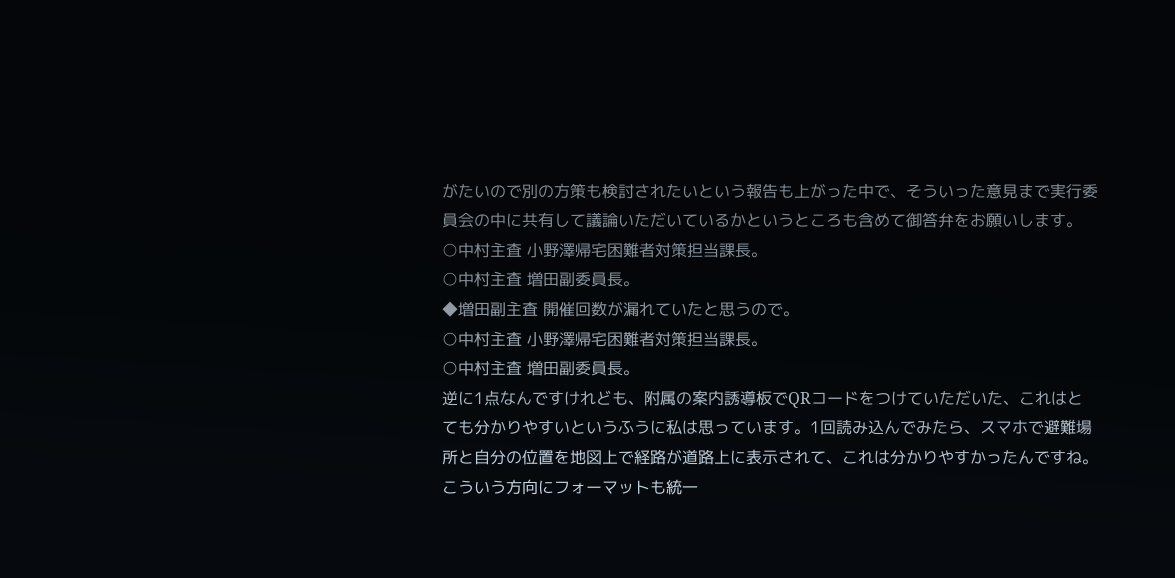がたいので別の方策も検討されたいという報告も上がった中で、そういった意見まで実行委員会の中に共有して議論いただいているかというところも含めて御答弁をお願いします。
○中村主査 小野澤帰宅困難者対策担当課長。
○中村主査 増田副委員長。
◆増田副主査 開催回数が漏れていたと思うので。
○中村主査 小野澤帰宅困難者対策担当課長。
○中村主査 増田副委員長。
逆に1点なんですけれども、附属の案内誘導板でQRコードをつけていただいた、これはとても分かりやすいというふうに私は思っています。1回読み込んでみたら、スマホで避難場所と自分の位置を地図上で経路が道路上に表示されて、これは分かりやすかったんですね。こういう方向にフォーマットも統一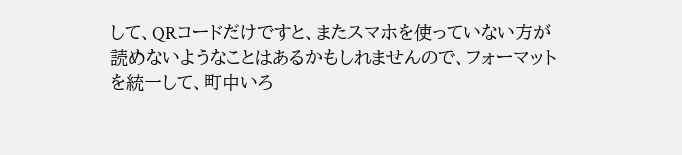して、QRコードだけですと、またスマホを使っていない方が読めないようなことはあるかもしれませんので、フォーマットを統一して、町中いろ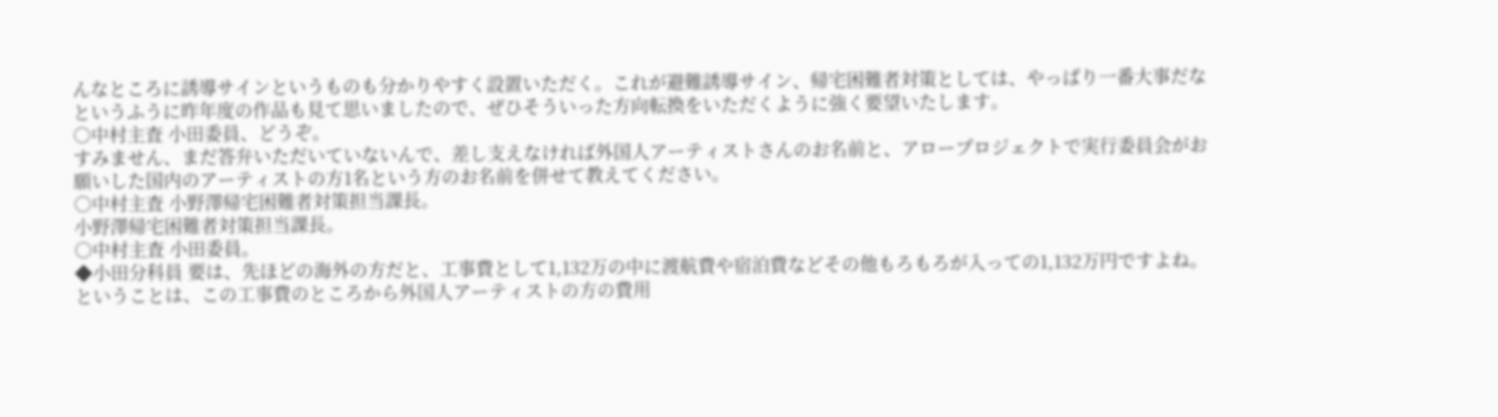んなところに誘導サインというものも分かりやすく設置いただく。これが避難誘導サイン、帰宅困難者対策としては、やっぱり一番大事だなというふうに昨年度の作品も見て思いましたので、ぜひそういった方向転換をいただくように強く要望いたします。
○中村主査 小田委員、どうぞ。
すみません、まだ答弁いただいていないんで、差し支えなければ外国人アーティストさんのお名前と、アロープロジェクトで実行委員会がお願いした国内のアーティストの方1名という方のお名前を併せて教えてください。
○中村主査 小野澤帰宅困難者対策担当課長。
小野澤帰宅困難者対策担当課長。
○中村主査 小田委員。
◆小田分科員 要は、先ほどの海外の方だと、工事費として1,132万の中に渡航費や宿泊費などその他もろもろが入っての1,132万円ですよね。ということは、この工事費のところから外国人アーティストの方の費用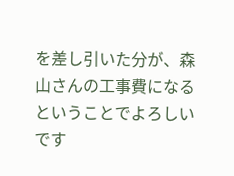を差し引いた分が、森山さんの工事費になるということでよろしいです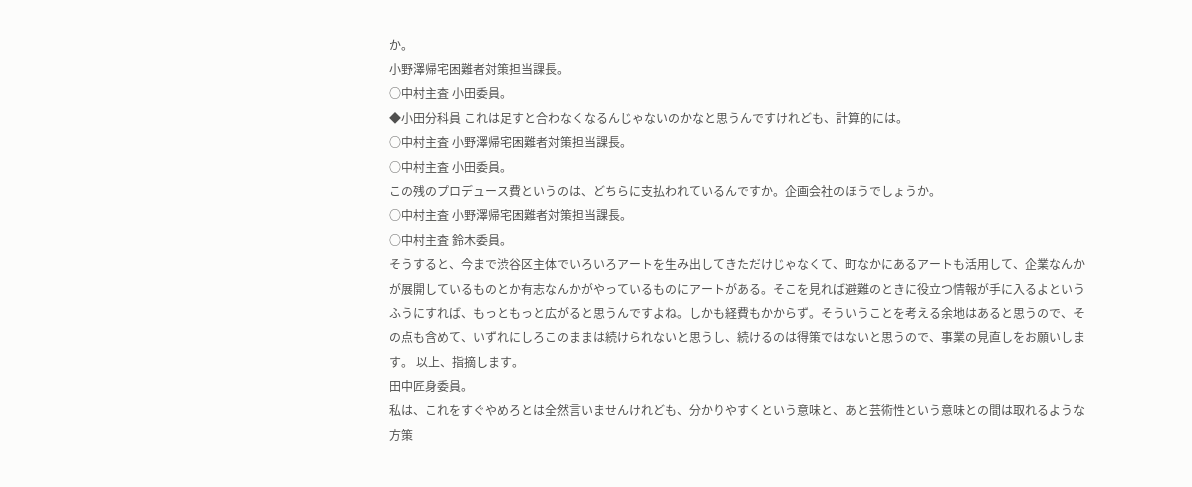か。
小野澤帰宅困難者対策担当課長。
○中村主査 小田委員。
◆小田分科員 これは足すと合わなくなるんじゃないのかなと思うんですけれども、計算的には。
○中村主査 小野澤帰宅困難者対策担当課長。
○中村主査 小田委員。
この残のプロデュース費というのは、どちらに支払われているんですか。企画会社のほうでしょうか。
○中村主査 小野澤帰宅困難者対策担当課長。
○中村主査 鈴木委員。
そうすると、今まで渋谷区主体でいろいろアートを生み出してきただけじゃなくて、町なかにあるアートも活用して、企業なんかが展開しているものとか有志なんかがやっているものにアートがある。そこを見れば避難のときに役立つ情報が手に入るよというふうにすれば、もっともっと広がると思うんですよね。しかも経費もかからず。そういうことを考える余地はあると思うので、その点も含めて、いずれにしろこのままは続けられないと思うし、続けるのは得策ではないと思うので、事業の見直しをお願いします。 以上、指摘します。
田中匠身委員。
私は、これをすぐやめろとは全然言いませんけれども、分かりやすくという意味と、あと芸術性という意味との間は取れるような方策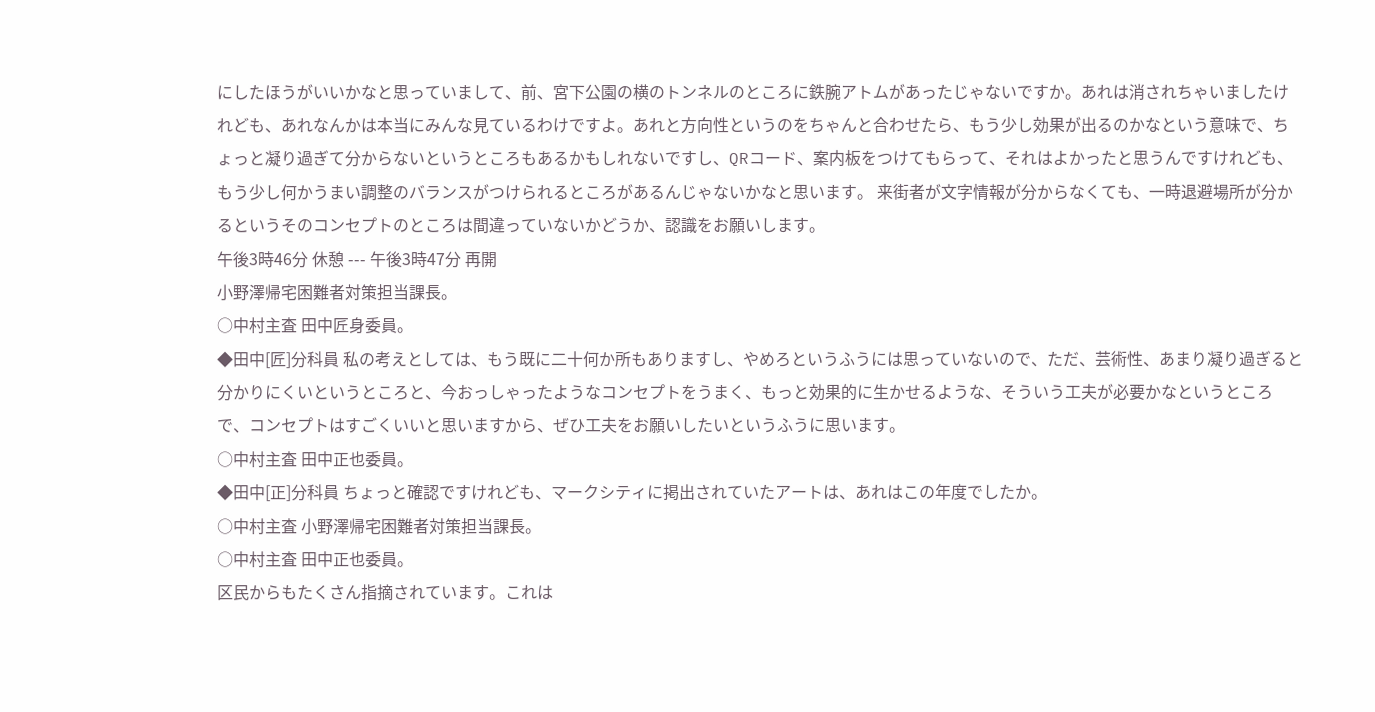にしたほうがいいかなと思っていまして、前、宮下公園の横のトンネルのところに鉄腕アトムがあったじゃないですか。あれは消されちゃいましたけれども、あれなんかは本当にみんな見ているわけですよ。あれと方向性というのをちゃんと合わせたら、もう少し効果が出るのかなという意味で、ちょっと凝り過ぎて分からないというところもあるかもしれないですし、QRコード、案内板をつけてもらって、それはよかったと思うんですけれども、もう少し何かうまい調整のバランスがつけられるところがあるんじゃないかなと思います。 来街者が文字情報が分からなくても、一時退避場所が分かるというそのコンセプトのところは間違っていないかどうか、認識をお願いします。
午後3時46分 休憩 --- 午後3時47分 再開
小野澤帰宅困難者対策担当課長。
○中村主査 田中匠身委員。
◆田中[匠]分科員 私の考えとしては、もう既に二十何か所もありますし、やめろというふうには思っていないので、ただ、芸術性、あまり凝り過ぎると分かりにくいというところと、今おっしゃったようなコンセプトをうまく、もっと効果的に生かせるような、そういう工夫が必要かなというところで、コンセプトはすごくいいと思いますから、ぜひ工夫をお願いしたいというふうに思います。
○中村主査 田中正也委員。
◆田中[正]分科員 ちょっと確認ですけれども、マークシティに掲出されていたアートは、あれはこの年度でしたか。
○中村主査 小野澤帰宅困難者対策担当課長。
○中村主査 田中正也委員。
区民からもたくさん指摘されています。これは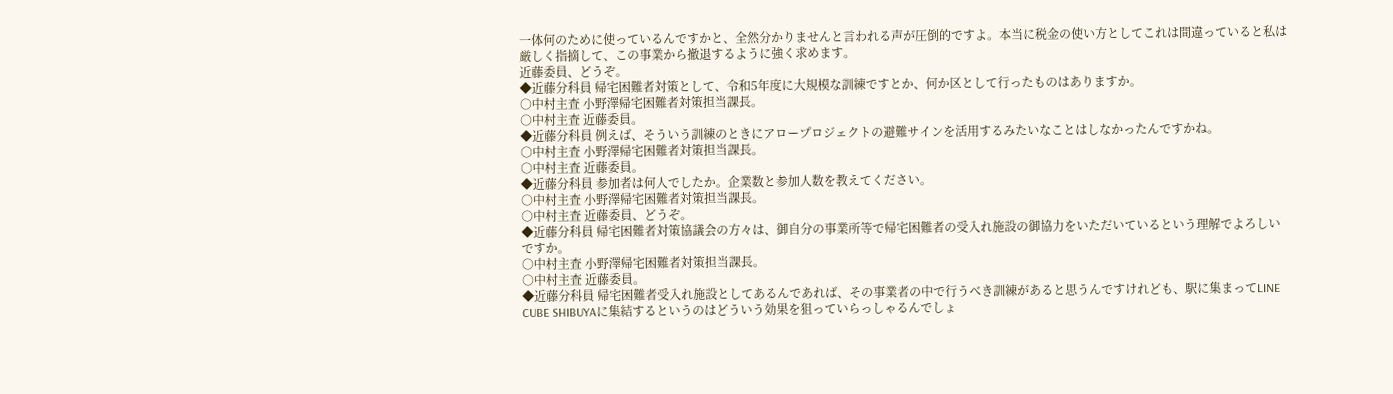一体何のために使っているんですかと、全然分かりませんと言われる声が圧倒的ですよ。本当に税金の使い方としてこれは間違っていると私は厳しく指摘して、この事業から撤退するように強く求めます。
近藤委員、どうぞ。
◆近藤分科員 帰宅困難者対策として、令和5年度に大規模な訓練ですとか、何か区として行ったものはありますか。
○中村主査 小野澤帰宅困難者対策担当課長。
○中村主査 近藤委員。
◆近藤分科員 例えば、そういう訓練のときにアロープロジェクトの避難サインを活用するみたいなことはしなかったんですかね。
○中村主査 小野澤帰宅困難者対策担当課長。
○中村主査 近藤委員。
◆近藤分科員 参加者は何人でしたか。企業数と参加人数を教えてください。
○中村主査 小野澤帰宅困難者対策担当課長。
○中村主査 近藤委員、どうぞ。
◆近藤分科員 帰宅困難者対策協議会の方々は、御自分の事業所等で帰宅困難者の受入れ施設の御協力をいただいているという理解でよろしいですか。
○中村主査 小野澤帰宅困難者対策担当課長。
○中村主査 近藤委員。
◆近藤分科員 帰宅困難者受入れ施設としてあるんであれば、その事業者の中で行うべき訓練があると思うんですけれども、駅に集まってLINE CUBE SHIBUYAに集結するというのはどういう効果を狙っていらっしゃるんでしょ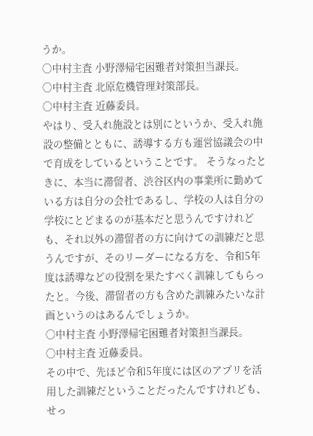うか。
○中村主査 小野澤帰宅困難者対策担当課長。
○中村主査 北原危機管理対策部長。
○中村主査 近藤委員。
やはり、受入れ施設とは別にというか、受入れ施設の整備とともに、誘導する方も運営協議会の中で育成をしているということです。 そうなったときに、本当に滞留者、渋谷区内の事業所に勤めている方は自分の会社であるし、学校の人は自分の学校にとどまるのが基本だと思うんですけれども、それ以外の滞留者の方に向けての訓練だと思うんですが、そのリーダーになる方を、令和5年度は誘導などの役割を果たすべく訓練してもらったと。今後、滞留者の方も含めた訓練みたいな計画というのはあるんでしょうか。
○中村主査 小野澤帰宅困難者対策担当課長。
○中村主査 近藤委員。
その中で、先ほど令和5年度には区のアプリを活用した訓練だということだったんですけれども、せっ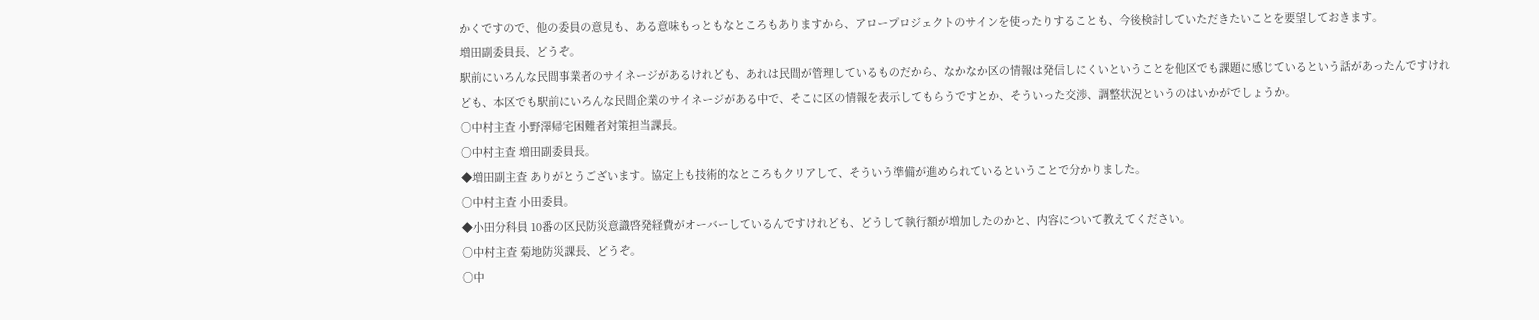かくですので、他の委員の意見も、ある意味もっともなところもありますから、アロープロジェクトのサインを使ったりすることも、今後検討していただきたいことを要望しておきます。
増田副委員長、どうぞ。
駅前にいろんな民間事業者のサイネージがあるけれども、あれは民間が管理しているものだから、なかなか区の情報は発信しにくいということを他区でも課題に感じているという話があったんですけれども、本区でも駅前にいろんな民間企業のサイネージがある中で、そこに区の情報を表示してもらうですとか、そういった交渉、調整状況というのはいかがでしょうか。
○中村主査 小野澤帰宅困難者対策担当課長。
○中村主査 増田副委員長。
◆増田副主査 ありがとうございます。協定上も技術的なところもクリアして、そういう準備が進められているということで分かりました。
○中村主査 小田委員。
◆小田分科員 10番の区民防災意識啓発経費がオーバーしているんですけれども、どうして執行額が増加したのかと、内容について教えてください。
○中村主査 菊地防災課長、どうぞ。
○中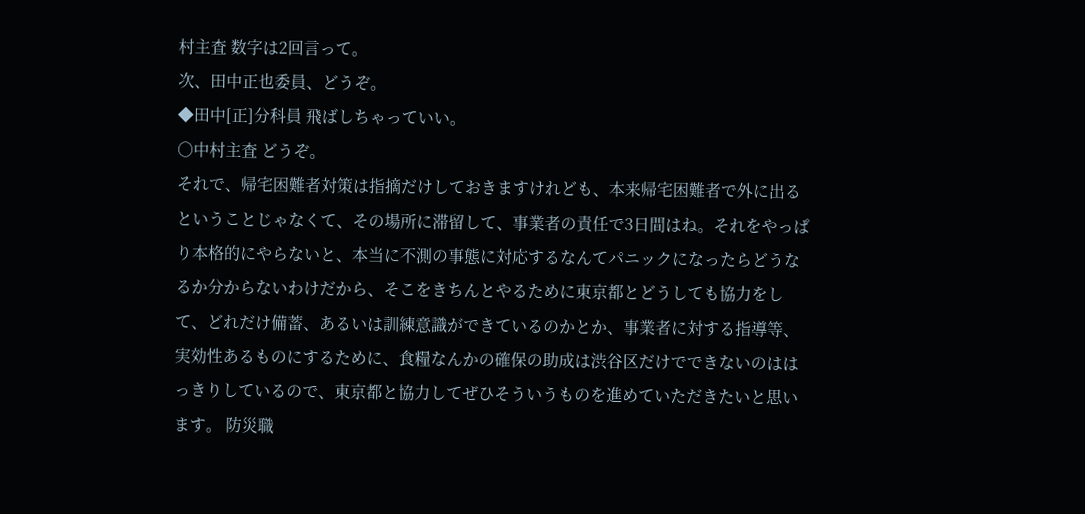村主査 数字は2回言って。
次、田中正也委員、どうぞ。
◆田中[正]分科員 飛ばしちゃっていい。
○中村主査 どうぞ。
それで、帰宅困難者対策は指摘だけしておきますけれども、本来帰宅困難者で外に出るということじゃなくて、その場所に滞留して、事業者の責任で3日間はね。それをやっぱり本格的にやらないと、本当に不測の事態に対応するなんてパニックになったらどうなるか分からないわけだから、そこをきちんとやるために東京都とどうしても協力をして、どれだけ備蓄、あるいは訓練意識ができているのかとか、事業者に対する指導等、実効性あるものにするために、食糧なんかの確保の助成は渋谷区だけでできないのははっきりしているので、東京都と協力してぜひそういうものを進めていただきたいと思います。 防災職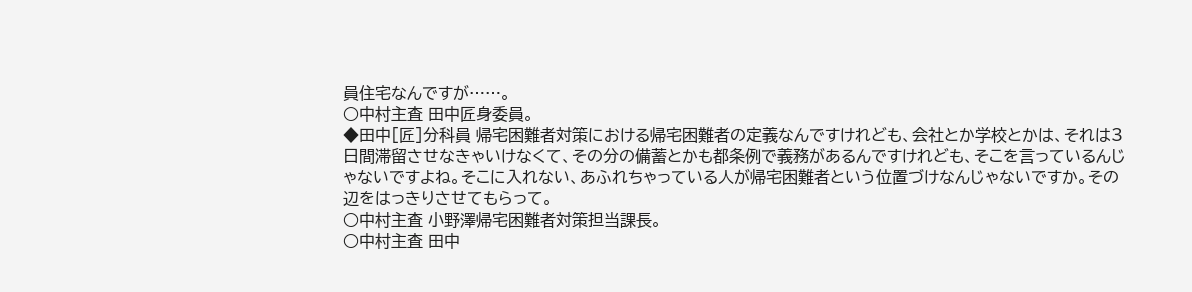員住宅なんですが……。
○中村主査 田中匠身委員。
◆田中[匠]分科員 帰宅困難者対策における帰宅困難者の定義なんですけれども、会社とか学校とかは、それは3日間滞留させなきゃいけなくて、その分の備蓄とかも都条例で義務があるんですけれども、そこを言っているんじゃないですよね。そこに入れない、あふれちゃっている人が帰宅困難者という位置づけなんじゃないですか。その辺をはっきりさせてもらって。
○中村主査 小野澤帰宅困難者対策担当課長。
○中村主査 田中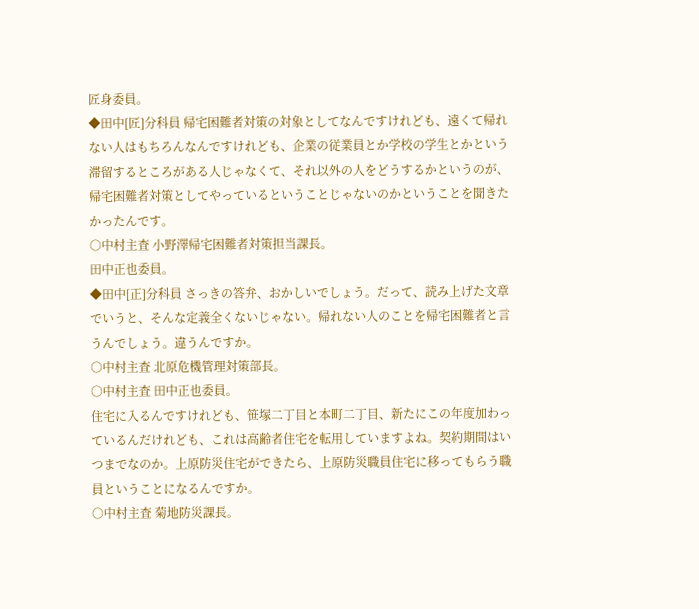匠身委員。
◆田中[匠]分科員 帰宅困難者対策の対象としてなんですけれども、遠くて帰れない人はもちろんなんですけれども、企業の従業員とか学校の学生とかという滞留するところがある人じゃなくて、それ以外の人をどうするかというのが、帰宅困難者対策としてやっているということじゃないのかということを聞きたかったんです。
○中村主査 小野澤帰宅困難者対策担当課長。
田中正也委員。
◆田中[正]分科員 さっきの答弁、おかしいでしょう。だって、読み上げた文章でいうと、そんな定義全くないじゃない。帰れない人のことを帰宅困難者と言うんでしょう。違うんですか。
○中村主査 北原危機管理対策部長。
○中村主査 田中正也委員。
住宅に入るんですけれども、笹塚二丁目と本町二丁目、新たにこの年度加わっているんだけれども、これは高齢者住宅を転用していますよね。契約期間はいつまでなのか。上原防災住宅ができたら、上原防災職員住宅に移ってもらう職員ということになるんですか。
○中村主査 菊地防災課長。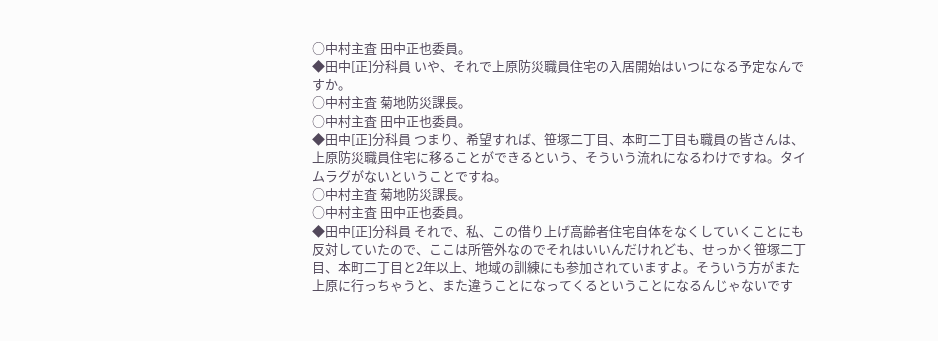○中村主査 田中正也委員。
◆田中[正]分科員 いや、それで上原防災職員住宅の入居開始はいつになる予定なんですか。
○中村主査 菊地防災課長。
○中村主査 田中正也委員。
◆田中[正]分科員 つまり、希望すれば、笹塚二丁目、本町二丁目も職員の皆さんは、上原防災職員住宅に移ることができるという、そういう流れになるわけですね。タイムラグがないということですね。
○中村主査 菊地防災課長。
○中村主査 田中正也委員。
◆田中[正]分科員 それで、私、この借り上げ高齢者住宅自体をなくしていくことにも反対していたので、ここは所管外なのでそれはいいんだけれども、せっかく笹塚二丁目、本町二丁目と2年以上、地域の訓練にも参加されていますよ。そういう方がまた上原に行っちゃうと、また違うことになってくるということになるんじゃないです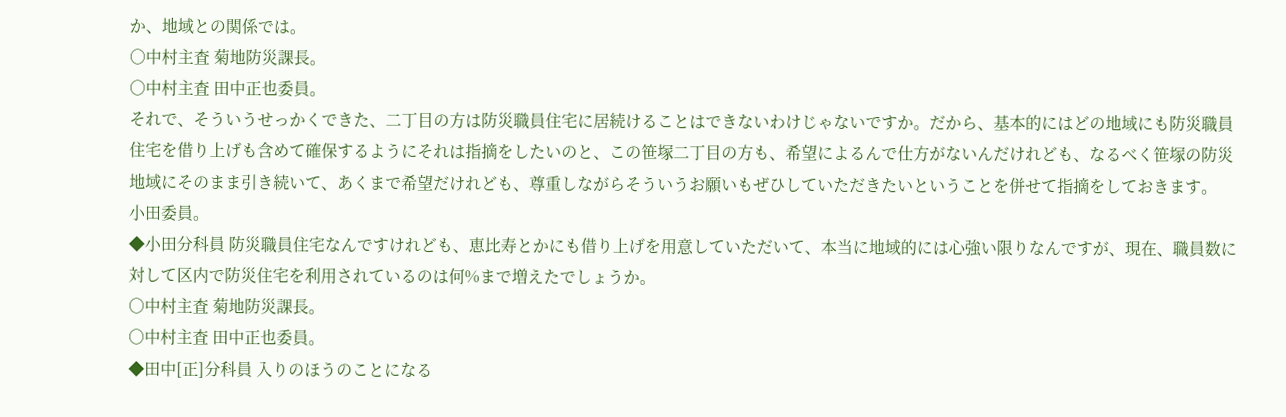か、地域との関係では。
○中村主査 菊地防災課長。
○中村主査 田中正也委員。
それで、そういうせっかくできた、二丁目の方は防災職員住宅に居続けることはできないわけじゃないですか。だから、基本的にはどの地域にも防災職員住宅を借り上げも含めて確保するようにそれは指摘をしたいのと、この笹塚二丁目の方も、希望によるんで仕方がないんだけれども、なるべく笹塚の防災地域にそのまま引き続いて、あくまで希望だけれども、尊重しながらそういうお願いもぜひしていただきたいということを併せて指摘をしておきます。
小田委員。
◆小田分科員 防災職員住宅なんですけれども、恵比寿とかにも借り上げを用意していただいて、本当に地域的には心強い限りなんですが、現在、職員数に対して区内で防災住宅を利用されているのは何%まで増えたでしょうか。
○中村主査 菊地防災課長。
○中村主査 田中正也委員。
◆田中[正]分科員 入りのほうのことになる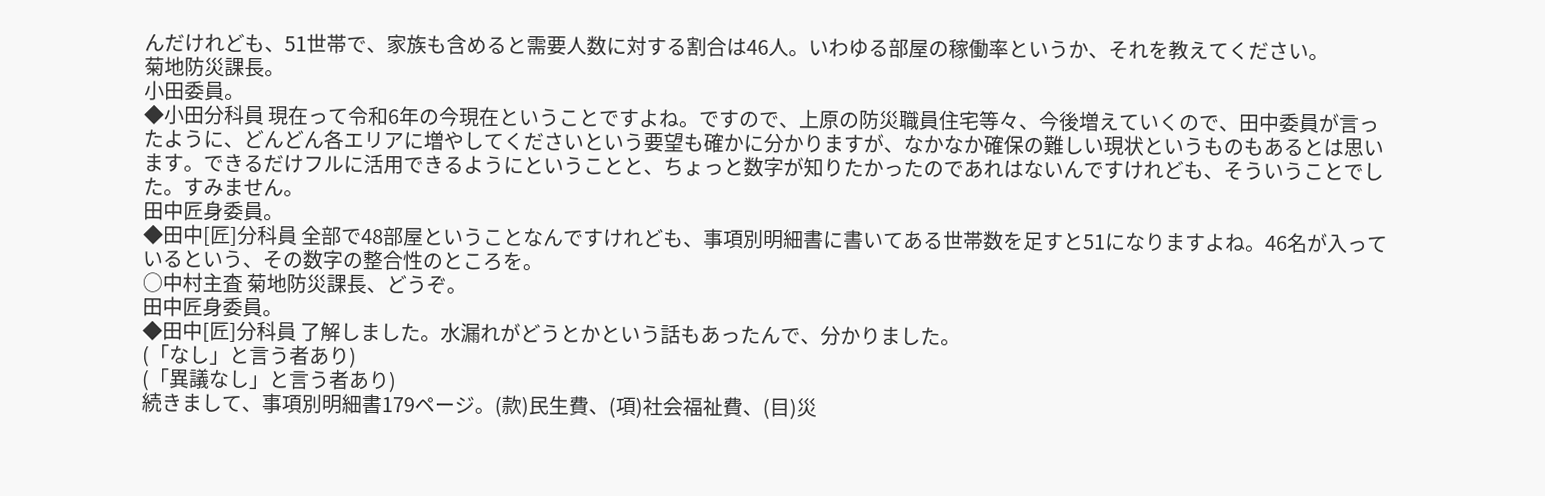んだけれども、51世帯で、家族も含めると需要人数に対する割合は46人。いわゆる部屋の稼働率というか、それを教えてください。
菊地防災課長。
小田委員。
◆小田分科員 現在って令和6年の今現在ということですよね。ですので、上原の防災職員住宅等々、今後増えていくので、田中委員が言ったように、どんどん各エリアに増やしてくださいという要望も確かに分かりますが、なかなか確保の難しい現状というものもあるとは思います。できるだけフルに活用できるようにということと、ちょっと数字が知りたかったのであれはないんですけれども、そういうことでした。すみません。
田中匠身委員。
◆田中[匠]分科員 全部で48部屋ということなんですけれども、事項別明細書に書いてある世帯数を足すと51になりますよね。46名が入っているという、その数字の整合性のところを。
○中村主査 菊地防災課長、どうぞ。
田中匠身委員。
◆田中[匠]分科員 了解しました。水漏れがどうとかという話もあったんで、分かりました。
(「なし」と言う者あり)
(「異議なし」と言う者あり)
続きまして、事項別明細書179ページ。(款)民生費、(項)社会福祉費、(目)災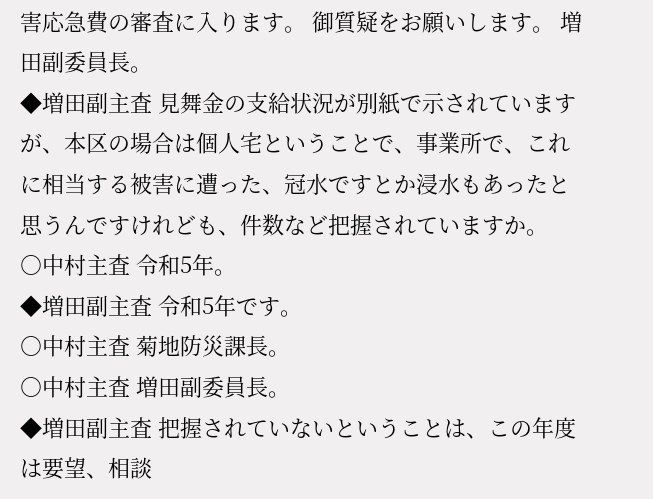害応急費の審査に入ります。 御質疑をお願いします。 増田副委員長。
◆増田副主査 見舞金の支給状況が別紙で示されていますが、本区の場合は個人宅ということで、事業所で、これに相当する被害に遭った、冠水ですとか浸水もあったと思うんですけれども、件数など把握されていますか。
○中村主査 令和5年。
◆増田副主査 令和5年です。
○中村主査 菊地防災課長。
○中村主査 増田副委員長。
◆増田副主査 把握されていないということは、この年度は要望、相談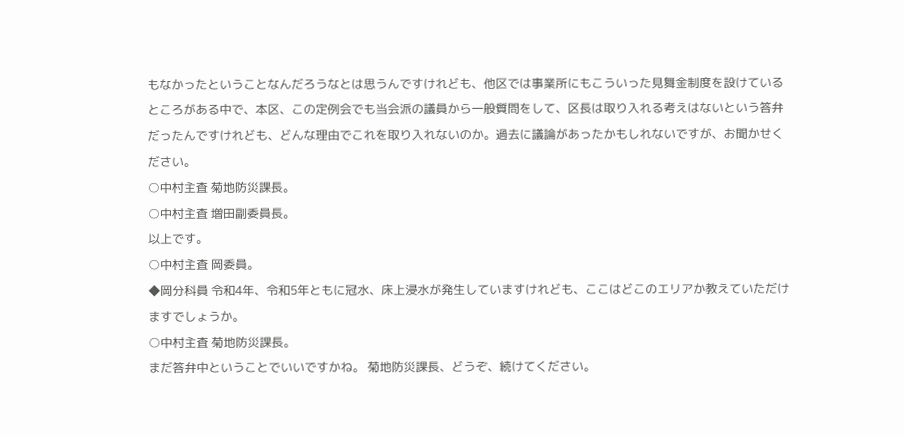もなかったということなんだろうなとは思うんですけれども、他区では事業所にもこういった見舞金制度を設けているところがある中で、本区、この定例会でも当会派の議員から一般質問をして、区長は取り入れる考えはないという答弁だったんですけれども、どんな理由でこれを取り入れないのか。過去に議論があったかもしれないですが、お聞かせください。
○中村主査 菊地防災課長。
○中村主査 増田副委員長。
以上です。
○中村主査 岡委員。
◆岡分科員 令和4年、令和5年ともに冠水、床上浸水が発生していますけれども、ここはどこのエリアか教えていただけますでしょうか。
○中村主査 菊地防災課長。
まだ答弁中ということでいいですかね。 菊地防災課長、どうぞ、続けてください。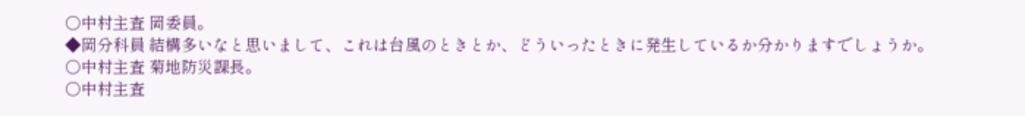○中村主査 岡委員。
◆岡分科員 結構多いなと思いまして、これは台風のときとか、どういったときに発生しているか分かりますでしょうか。
○中村主査 菊地防災課長。
○中村主査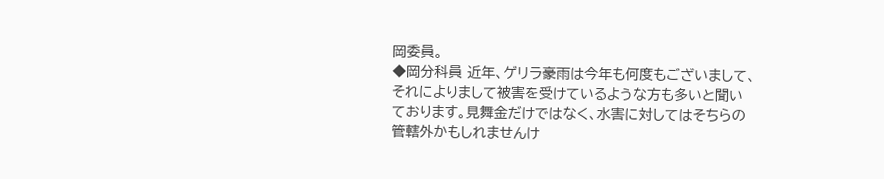岡委員。
◆岡分科員 近年、ゲリラ豪雨は今年も何度もございまして、それによりまして被害を受けているような方も多いと聞いております。見舞金だけではなく、水害に対してはそちらの管轄外かもしれませんけ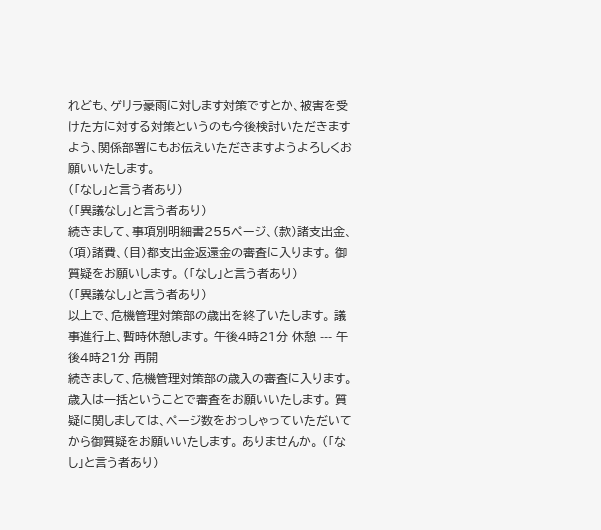れども、ゲリラ豪雨に対します対策ですとか、被害を受けた方に対する対策というのも今後検討いただきますよう、関係部署にもお伝えいただきますようよろしくお願いいたします。
(「なし」と言う者あり)
(「異議なし」と言う者あり)
続きまして、事項別明細書255ページ、(款)諸支出金、(項)諸費、(目)都支出金返還金の審査に入ります。 御質疑をお願いします。 (「なし」と言う者あり)
(「異議なし」と言う者あり)
以上で、危機管理対策部の歳出を終了いたします。 議事進行上、暫時休憩します。 午後4時21分 休憩 --- 午後4時21分 再開
続きまして、危機管理対策部の歳入の審査に入ります。 歳入は一括ということで審査をお願いいたします。 質疑に関しましては、ページ数をおっしゃっていただいてから御質疑をお願いいたします。 ありませんか。 (「なし」と言う者あり)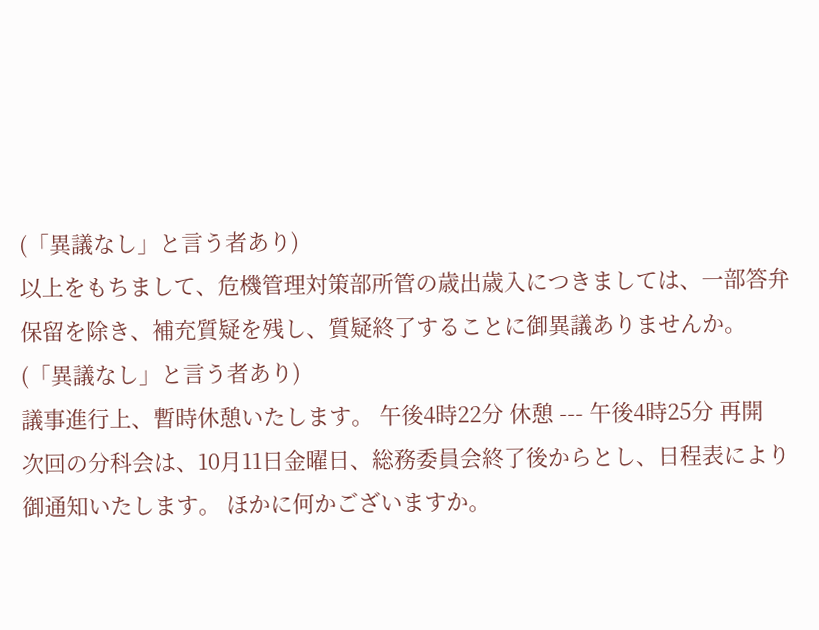(「異議なし」と言う者あり)
以上をもちまして、危機管理対策部所管の歳出歳入につきましては、一部答弁保留を除き、補充質疑を残し、質疑終了することに御異議ありませんか。 (「異議なし」と言う者あり)
議事進行上、暫時休憩いたします。 午後4時22分 休憩 --- 午後4時25分 再開
次回の分科会は、10月11日金曜日、総務委員会終了後からとし、日程表により御通知いたします。 ほかに何かございますか。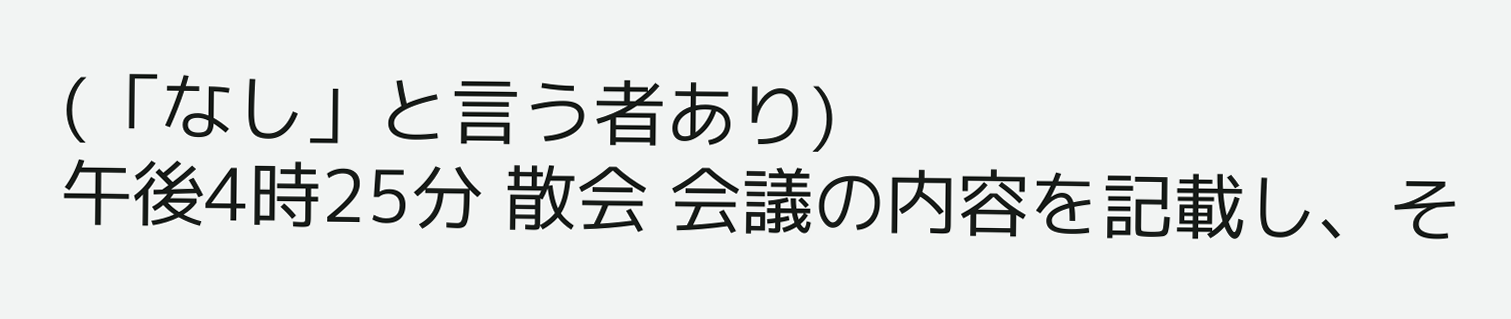(「なし」と言う者あり)
午後4時25分 散会 会議の内容を記載し、そ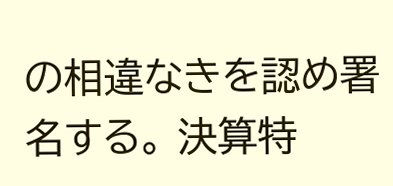の相違なきを認め署名する。 決算特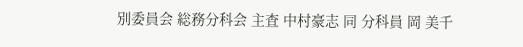別委員会 総務分科会 主査 中村豪志 同 分科員 岡 美千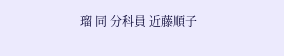瑠 同 分科員 近藤順子